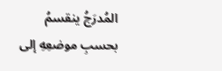المُدرَجُ ينقسمُ بحسبِ موضعِهِ إلى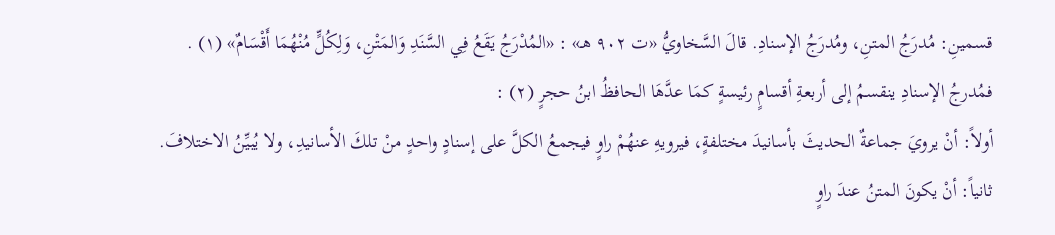قسمينِ: مُدرَجُ المتنِ، ومُدرَجُ الإسنادِ. قالَ السَّخاويُّ «ت ٩٠٢ هـ» : «المُدْرَجُ يَقَعُ فِي السَّنَدِ وَالمَتْنِ، وَلِكُلٍّ مُنْهُمَا أَقْسَامٌ» (١) .
فمُدرجُ الإسنادِ ينقسمُ إلى أربعةِ أقسامٍ رئيسةٍ كمَا عدَّهَا الحافظُ ابنُ حجرٍ (٢) :
أولاً: أنْ يرويَ جماعةٌ الحديثَ بأسانيدَ مختلفةٍ، فيرويهِ عنهُمْ راوٍ فيجمعُ الكلَّ على إسنادٍ واحدٍ منْ تلكَ الأسانيدِ، ولا يُبيِّنُ الاختلافَ.
ثانياً: أنْ يكونَ المتنُ عندَ راوٍ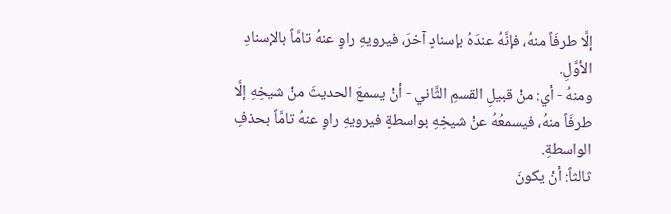إلَّا طرفَاً منهُ، فإنَّهُ عندَهُ بإسنادٍ آخرَ، فيرويهِ راوٍ عنهُ تامَّاً بالإسنادِ الأوَّلِ.
ومنهُ - أي: منْ قبيلِ القسمِ الثَّاني - أنْ يسمعَ الحديثَ منْ شيخِهِ إلَّا طرفَاً منهُ، فيسمعُهُ عنْ شيخِهِ بواسطةٍ فيرويهِ راوٍ عنهُ تامَّاً بحذفِ الواسطةِ.
ثالثاً: أنْ يكونَ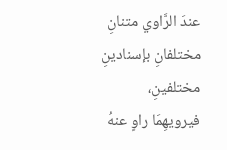عندَ الرَّاوي متنانِ مختلفانِ بإسنادينِ مختلفينِ، فيرويهِمَا راوٍ عنهُ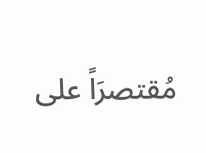مُقتصرَاً على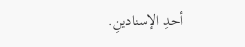أحدِ الإسنادينِ.